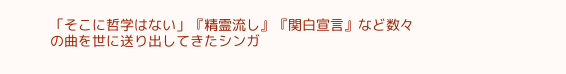「そこに哲学はない」『精霊流し』『関白宣言』など数々の曲を世に送り出してきたシンガ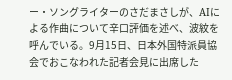ー・ソングライターのさだまさしが、AIによる作曲について辛口評価を述べ、波紋を呼んでいる。9月15日、日本外国特派員協会でおこなわれた記者会見に出席した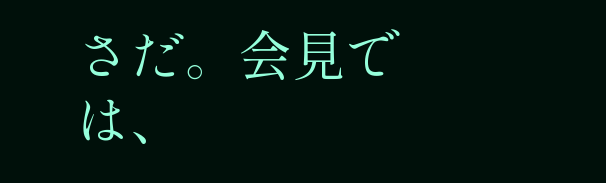さだ。会見では、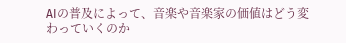AIの普及によって、音楽や音楽家の価値はどう変わっていくのか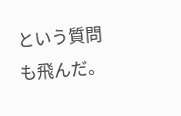という質問も飛んだ。